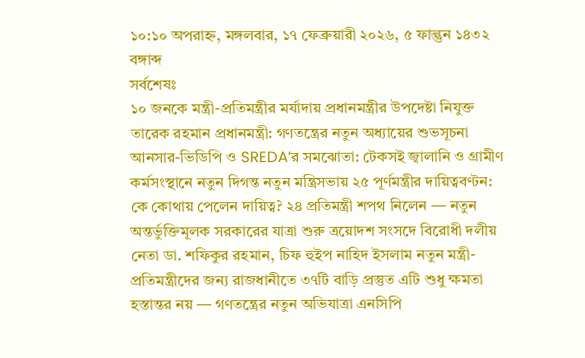১০:১০ অপরাহ্ন, মঙ্গলবার, ১৭ ফেব্রুয়ারী ২০২৬, ৫ ফাল্গুন ১৪৩২ বঙ্গাব্দ
সর্বশেষঃ
১০ জনকে মন্ত্রী-প্রতিমন্ত্রীর মর্যাদায় প্রধানমন্ত্রীর উপদেষ্টা নিযুক্ত তারেক রহমান প্রধানমন্ত্রী: গণতন্ত্রের নতুন অধ্যায়ের শুভসূচনা আনসার-ভিডিপি ও SREDA’র সমঝোতা: টেকসই জ্বালানি ও গ্রামীণ কর্মসংস্থানে নতুন দিগন্ত নতুন মন্ত্রিসভায় ২৫ পূর্ণমন্ত্রীর দায়িত্ববণ্টন: কে কোথায় পেলেন দায়িত্ব? ২৪ প্রতিমন্ত্রী শপথ নিলেন — নতুন অন্তর্ভুক্তিমূলক সরকারের যাত্রা শুরু ত্রয়োদশ সংসদে বিরোধী দলীয় নেতা ডা. শফিকুর রহমান, চিফ হুইপ নাহিদ ইসলাম নতুন মন্ত্রী-প্রতিমন্ত্রীদের জন্য রাজধানীতে ৩৭টি বাড়ি প্রস্তুত এটি শুধু ক্ষমতা হস্তান্তর নয় — গণতন্ত্রের নতুন অভিযাত্রা এনসিপি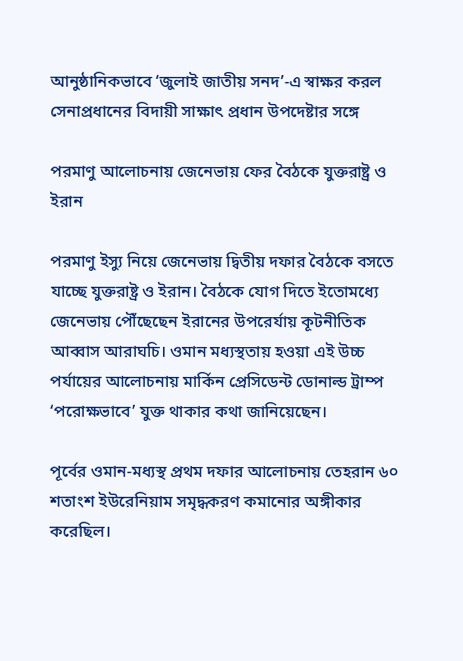আনুষ্ঠানিকভাবে ‘জুলাই জাতীয় সনদ’-এ স্বাক্ষর করল সেনাপ্রধানের বিদায়ী সাক্ষাৎ প্রধান উপদেষ্টার সঙ্গে

পরমাণু আলোচনায় জেনেভায় ফের বৈঠকে যুক্তরাষ্ট্র ও ইরান

পরমাণু ইস্যু নিয়ে জেনেভায় দ্বিতীয় দফার বৈঠকে বসতে যাচ্ছে যুক্তরাষ্ট্র ও ইরান। বৈঠকে যোগ দিতে ইতোমধ্যে জেনেভায় পৌঁছেছেন ইরানের উপরের্যায় কূটনীতিক আব্বাস আরাঘচি। ওমান মধ্যস্থতায় হওয়া এই উচ্চ পর্যায়ের আলোচনায় মার্কিন প্রেসিডেন্ট ডোনাল্ড ট্রাম্প ‘পরোক্ষভাবে’ যুক্ত থাকার কথা জানিয়েছেন।

পূর্বের ওমান-মধ্যস্থ প্রথম দফার আলোচনায় তেহরান ৬০ শতাংশ ইউরেনিয়াম সমৃদ্ধকরণ কমানোর অঙ্গীকার করেছিল।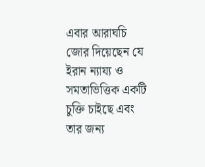এবার আরাঘচি জোর দিয়েছেন যে ইরান ন্যায্য ও সমতাভিত্তিক একটি চুক্তি চাইছে এবং তার জন্য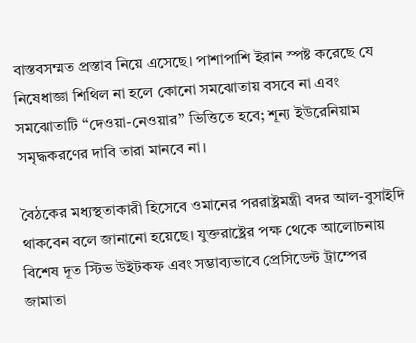বাস্তবসম্মত প্রস্তাব নিয়ে এসেছে। পাশাপাশি ইরান স্পষ্ট করেছে যে নিষেধাজ্ঞা শিথিল না হলে কোনো সমঝোতায় বসবে না এবং সমঝোতাটি ‘‘দেওয়া-নেওয়ার’’ ভিত্তিতে হবে; শূন্য ইউরেনিয়াম সমৃদ্ধকরণের দাবি তারা মানবে না।

বৈঠকের মধ্যস্থতাকারী হিসেবে ওমানের পররাষ্ট্রমন্ত্রী বদর আল-বুসাইদি থাকবেন বলে জানানো হয়েছে। যুক্তরাষ্ট্রের পক্ষ থেকে আলোচনায় বিশেষ দূত স্টিভ উইটকফ এবং সম্ভাব্যভাবে প্রেসিডেন্ট ট্রাম্পের জামাতা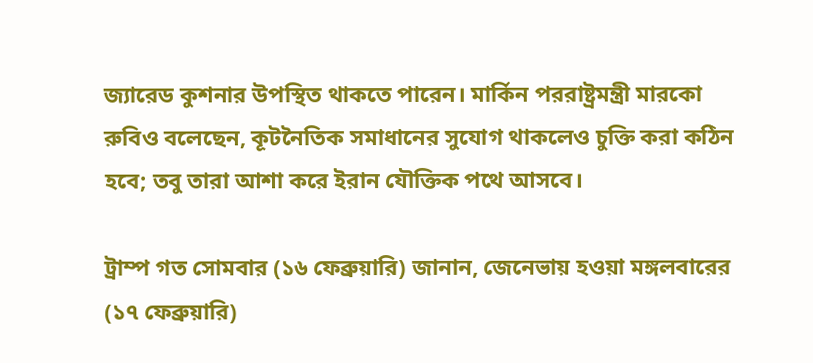জ্যারেড কুশনার উপস্থিত থাকতে পারেন। মার্কিন পররাষ্ট্রমন্ত্রী মারকো রুবিও বলেছেন, কূটনৈতিক সমাধানের সুযোগ থাকলেও চুক্তি করা কঠিন হবে; তবু তারা আশা করে ইরান যৌক্তিক পথে আসবে।

ট্রাম্প গত সোমবার (১৬ ফেব্রুয়ারি) জানান, জেনেভায় হওয়া মঙ্গলবারের (১৭ ফেব্রুয়ারি)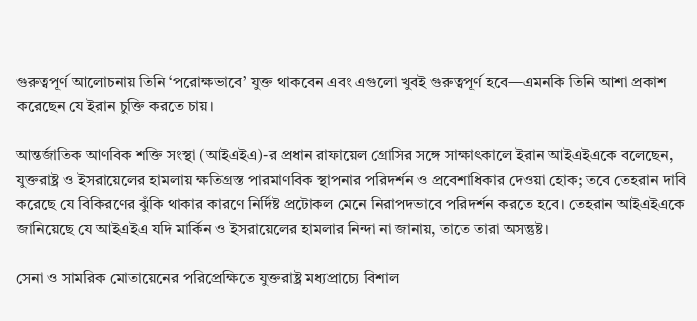গুরুত্বপূর্ণ আলোচনায় তিনি ‘পরোক্ষভাবে’ যুক্ত থাকবেন এবং এগুলো খুবই গুরুত্বপূর্ণ হবে—এমনকি তিনি আশা প্রকাশ করেছেন যে ইরান চুক্তি করতে চায়।

আন্তর্জাতিক আণবিক শক্তি সংস্থা (আইএইএ)-র প্রধান রাফায়েল গ্রোসির সঙ্গে সাক্ষাৎকালে ইরান আইএইএকে বলেছেন, যুক্তরাষ্ট্র ও ইসরায়েলের হামলায় ক্ষতিগ্রস্ত পারমাণবিক স্থাপনার পরিদর্শন ও প্রবেশাধিকার দেওয়া হোক; তবে তেহরান দাবি করেছে যে বিকিরণের ঝুঁকি থাকার কারণে নির্দিষ্ট প্রটোকল মেনে নিরাপদভাবে পরিদর্শন করতে হবে। তেহরান আইএইএকে জানিয়েছে যে আইএইএ যদি মার্কিন ও ইসরায়েলের হামলার নিন্দা না জানায়, তাতে তারা অসন্তুষ্ট।

সেনা ও সামরিক মোতায়েনের পরিপ্রেক্ষিতে যুক্তরাষ্ট্র মধ্যপ্রাচ্যে বিশাল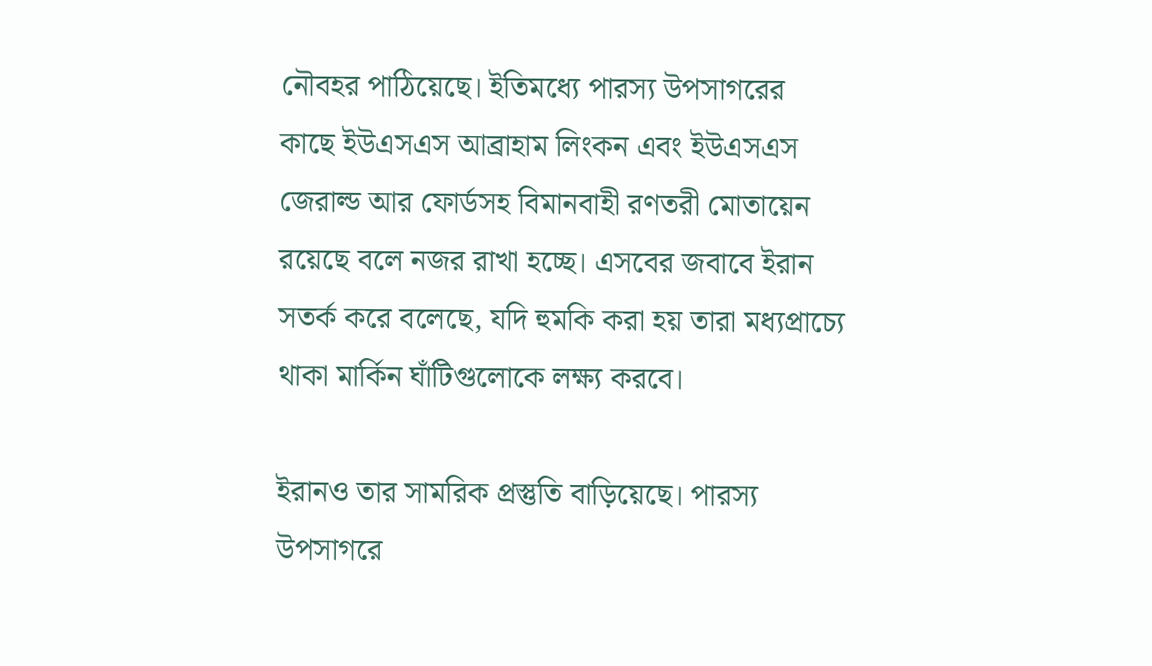নৌবহর পাঠিয়েছে। ইতিমধ্যে পারস্য উপসাগরের কাছে ইউএসএস আব্রাহাম লিংকন এবং ইউএসএস জেরাল্ড আর ফোর্ডসহ বিমানবাহী রণতরী মোতায়েন রয়েছে বলে নজর রাখা হচ্ছে। এসবের জবাবে ইরান সতর্ক করে বলেছে, যদি হুমকি করা হয় তারা মধ্যপ্রাচ্যে থাকা মার্কিন ঘাঁটিগুলোকে লক্ষ্য করবে।

ইরানও তার সামরিক প্রস্তুতি বাড়িয়েছে। পারস্য উপসাগরে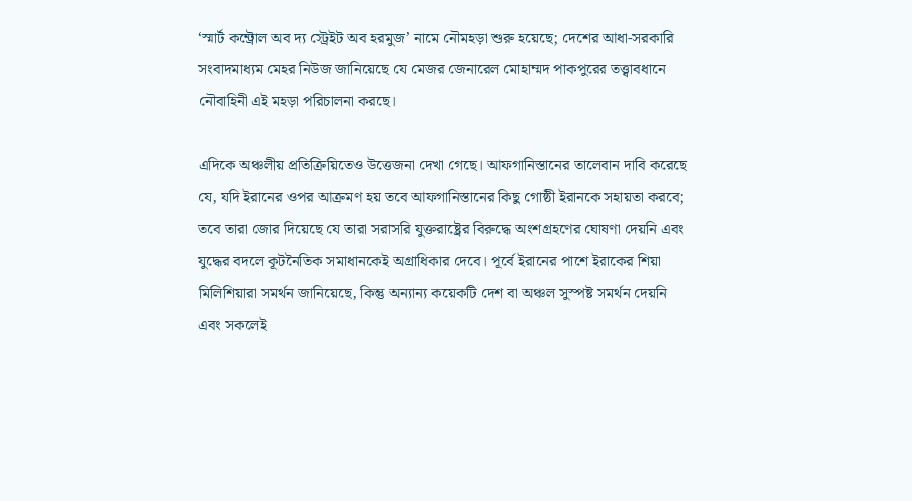‘স্মার্ট কন্ট্রোল অব দ্য স্ট্রেইট অব হরমুজ’ নামে নৌমহড়া শুরু হয়েছে; দেশের আধা-সরকারি সংবাদমাধ্যম মেহর নিউজ জানিয়েছে যে মেজর জেনারেল মোহাম্মদ পাকপুরের তত্ত্বাবধানে নৌবাহিনী এই মহড়া পরিচালনা করছে।

এদিকে অঞ্চলীয় প্রতিক্রিয়িতেও উত্তেজনা দেখা গেছে। আফগানিস্তানের তালেবান দাবি করেছে যে, যদি ইরানের ওপর আক্রমণ হয় তবে আফগানিস্তানের কিছু গোষ্ঠী ইরানকে সহায়তা করবে; তবে তারা জোর দিয়েছে যে তারা সরাসরি যুক্তরাষ্ট্রের বিরুদ্ধে অংশগ্রহণের ঘোষণা দেয়নি এবং যুদ্ধের বদলে কূটনৈতিক সমাধানকেই অগ্রাধিকার দেবে। পূর্বে ইরানের পাশে ইরাকের শিয়া মিলিশিয়ারা সমর্থন জানিয়েছে, কিন্তু অন্যান্য কয়েকটি দেশ বা অঞ্চল সুস্পষ্ট সমর্থন দেয়নি এবং সকলেই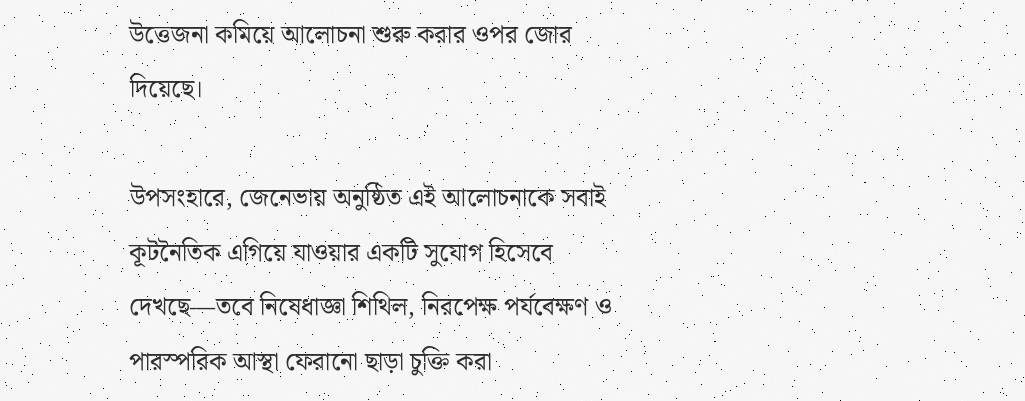উত্তেজনা কমিয়ে আলোচনা শুরু করার ওপর জোর দিয়েছে।

উপসংহারে, জেনেভায় অনুষ্ঠিত এই আলোচনাকে সবাই কূটনৈতিক এগিয়ে যাওয়ার একটি সুযোগ হিসেবে দেখছে—তবে নিষেধাজ্ঞা শিথিল, নিরপেক্ষ পর্যবেক্ষণ ও পারস্পরিক আস্থা ফেরানো ছাড়া চুক্তি করা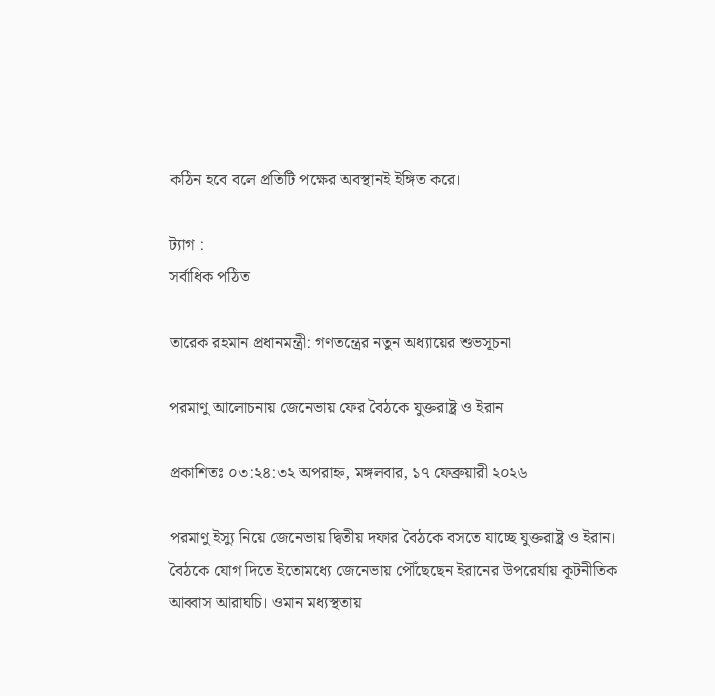কঠিন হবে বলে প্রতিটি পক্ষের অবস্থানই ইঙ্গিত করে।

ট্যাগ :
সর্বাধিক পঠিত

তারেক রহমান প্রধানমন্ত্রী: গণতন্ত্রের নতুন অধ্যায়ের শুভসূচনা

পরমাণু আলোচনায় জেনেভায় ফের বৈঠকে যুক্তরাষ্ট্র ও ইরান

প্রকাশিতঃ ০৩:২৪:৩২ অপরাহ্ন, মঙ্গলবার, ১৭ ফেব্রুয়ারী ২০২৬

পরমাণু ইস্যু নিয়ে জেনেভায় দ্বিতীয় দফার বৈঠকে বসতে যাচ্ছে যুক্তরাষ্ট্র ও ইরান। বৈঠকে যোগ দিতে ইতোমধ্যে জেনেভায় পৌঁছেছেন ইরানের উপরের্যায় কূটনীতিক আব্বাস আরাঘচি। ওমান মধ্যস্থতায়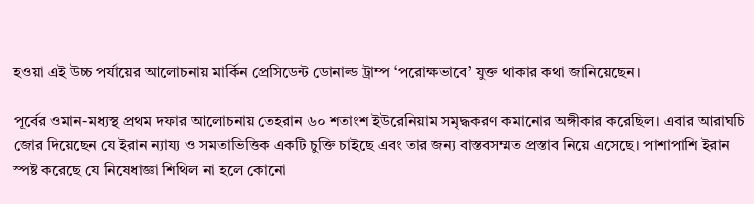হওয়া এই উচ্চ পর্যায়ের আলোচনায় মার্কিন প্রেসিডেন্ট ডোনাল্ড ট্রাম্প ‘পরোক্ষভাবে’ যুক্ত থাকার কথা জানিয়েছেন।

পূর্বের ওমান-মধ্যস্থ প্রথম দফার আলোচনায় তেহরান ৬০ শতাংশ ইউরেনিয়াম সমৃদ্ধকরণ কমানোর অঙ্গীকার করেছিল। এবার আরাঘচি জোর দিয়েছেন যে ইরান ন্যায্য ও সমতাভিত্তিক একটি চুক্তি চাইছে এবং তার জন্য বাস্তবসম্মত প্রস্তাব নিয়ে এসেছে। পাশাপাশি ইরান স্পষ্ট করেছে যে নিষেধাজ্ঞা শিথিল না হলে কোনো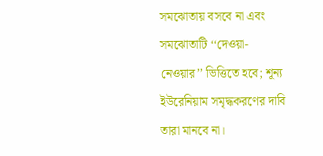সমঝোতায় বসবে না এবং সমঝোতাটি ‘‘দেওয়া-নেওয়ার’’ ভিত্তিতে হবে; শূন্য ইউরেনিয়াম সমৃদ্ধকরণের দাবি তারা মানবে না।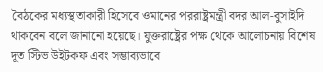বৈঠকের মধ্যস্থতাকারী হিসেবে ওমানের পররাষ্ট্রমন্ত্রী বদর আল-বুসাইদি থাকবেন বলে জানানো হয়েছে। যুক্তরাষ্ট্রের পক্ষ থেকে আলোচনায় বিশেষ দূত স্টিভ উইটকফ এবং সম্ভাব্যভাবে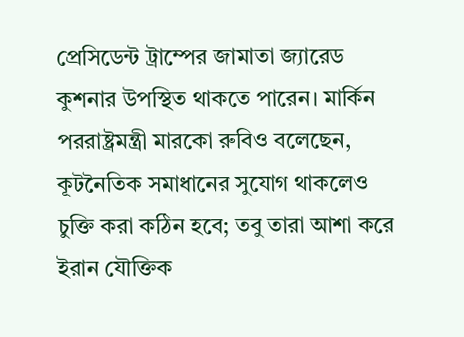প্রেসিডেন্ট ট্রাম্পের জামাতা জ্যারেড কুশনার উপস্থিত থাকতে পারেন। মার্কিন পররাষ্ট্রমন্ত্রী মারকো রুবিও বলেছেন, কূটনৈতিক সমাধানের সুযোগ থাকলেও চুক্তি করা কঠিন হবে; তবু তারা আশা করে ইরান যৌক্তিক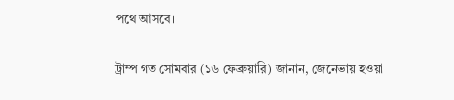পথে আসবে।

ট্রাম্প গত সোমবার (১৬ ফেব্রুয়ারি) জানান, জেনেভায় হওয়া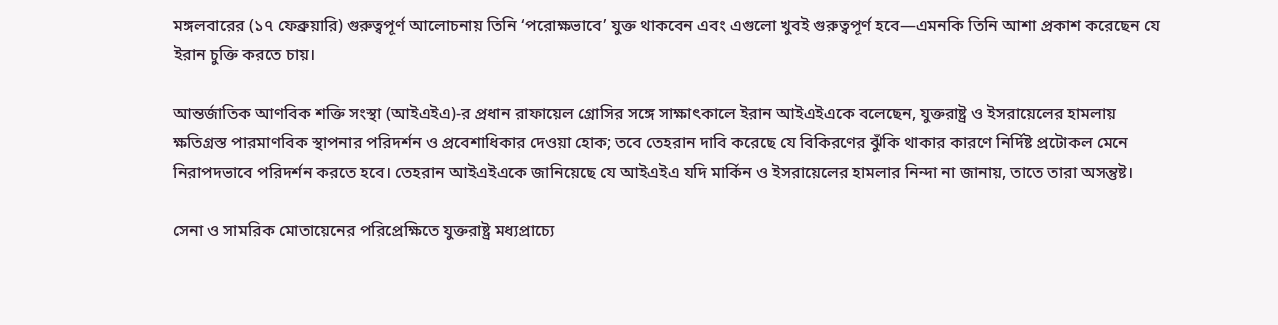মঙ্গলবারের (১৭ ফেব্রুয়ারি) গুরুত্বপূর্ণ আলোচনায় তিনি ‘পরোক্ষভাবে’ যুক্ত থাকবেন এবং এগুলো খুবই গুরুত্বপূর্ণ হবে—এমনকি তিনি আশা প্রকাশ করেছেন যে ইরান চুক্তি করতে চায়।

আন্তর্জাতিক আণবিক শক্তি সংস্থা (আইএইএ)-র প্রধান রাফায়েল গ্রোসির সঙ্গে সাক্ষাৎকালে ইরান আইএইএকে বলেছেন, যুক্তরাষ্ট্র ও ইসরায়েলের হামলায় ক্ষতিগ্রস্ত পারমাণবিক স্থাপনার পরিদর্শন ও প্রবেশাধিকার দেওয়া হোক; তবে তেহরান দাবি করেছে যে বিকিরণের ঝুঁকি থাকার কারণে নির্দিষ্ট প্রটোকল মেনে নিরাপদভাবে পরিদর্শন করতে হবে। তেহরান আইএইএকে জানিয়েছে যে আইএইএ যদি মার্কিন ও ইসরায়েলের হামলার নিন্দা না জানায়, তাতে তারা অসন্তুষ্ট।

সেনা ও সামরিক মোতায়েনের পরিপ্রেক্ষিতে যুক্তরাষ্ট্র মধ্যপ্রাচ্যে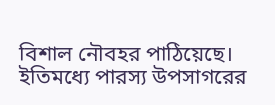বিশাল নৌবহর পাঠিয়েছে। ইতিমধ্যে পারস্য উপসাগরের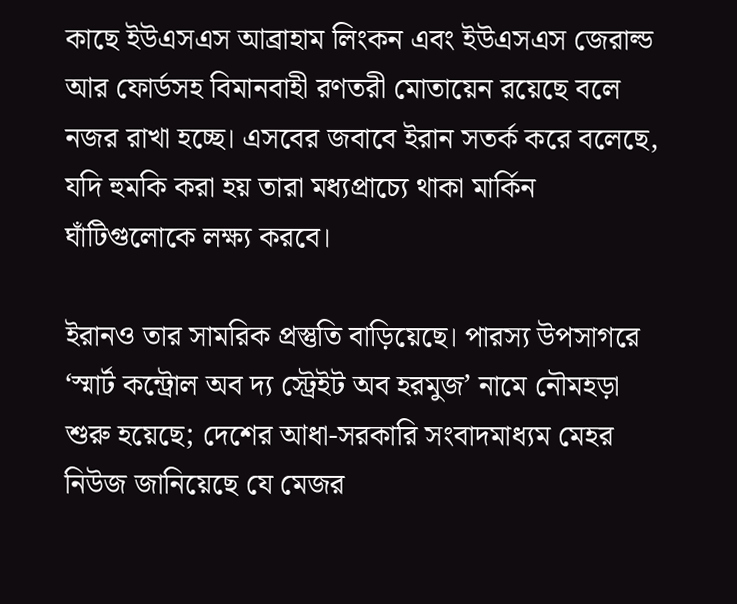কাছে ইউএসএস আব্রাহাম লিংকন এবং ইউএসএস জেরাল্ড আর ফোর্ডসহ বিমানবাহী রণতরী মোতায়েন রয়েছে বলে নজর রাখা হচ্ছে। এসবের জবাবে ইরান সতর্ক করে বলেছে, যদি হুমকি করা হয় তারা মধ্যপ্রাচ্যে থাকা মার্কিন ঘাঁটিগুলোকে লক্ষ্য করবে।

ইরানও তার সামরিক প্রস্তুতি বাড়িয়েছে। পারস্য উপসাগরে ‘স্মার্ট কন্ট্রোল অব দ্য স্ট্রেইট অব হরমুজ’ নামে নৌমহড়া শুরু হয়েছে; দেশের আধা-সরকারি সংবাদমাধ্যম মেহর নিউজ জানিয়েছে যে মেজর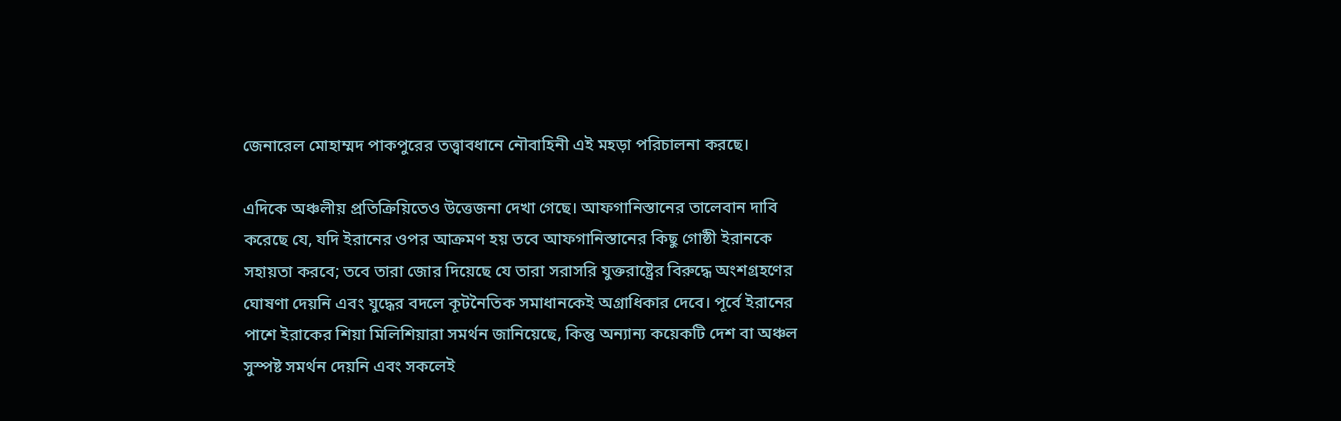জেনারেল মোহাম্মদ পাকপুরের তত্ত্বাবধানে নৌবাহিনী এই মহড়া পরিচালনা করছে।

এদিকে অঞ্চলীয় প্রতিক্রিয়িতেও উত্তেজনা দেখা গেছে। আফগানিস্তানের তালেবান দাবি করেছে যে, যদি ইরানের ওপর আক্রমণ হয় তবে আফগানিস্তানের কিছু গোষ্ঠী ইরানকে সহায়তা করবে; তবে তারা জোর দিয়েছে যে তারা সরাসরি যুক্তরাষ্ট্রের বিরুদ্ধে অংশগ্রহণের ঘোষণা দেয়নি এবং যুদ্ধের বদলে কূটনৈতিক সমাধানকেই অগ্রাধিকার দেবে। পূর্বে ইরানের পাশে ইরাকের শিয়া মিলিশিয়ারা সমর্থন জানিয়েছে, কিন্তু অন্যান্য কয়েকটি দেশ বা অঞ্চল সুস্পষ্ট সমর্থন দেয়নি এবং সকলেই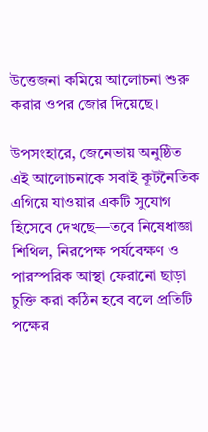উত্তেজনা কমিয়ে আলোচনা শুরু করার ওপর জোর দিয়েছে।

উপসংহারে, জেনেভায় অনুষ্ঠিত এই আলোচনাকে সবাই কূটনৈতিক এগিয়ে যাওয়ার একটি সুযোগ হিসেবে দেখছে—তবে নিষেধাজ্ঞা শিথিল, নিরপেক্ষ পর্যবেক্ষণ ও পারস্পরিক আস্থা ফেরানো ছাড়া চুক্তি করা কঠিন হবে বলে প্রতিটি পক্ষের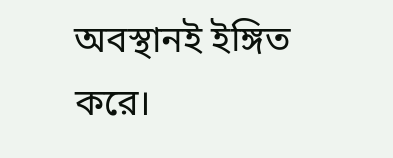অবস্থানই ইঙ্গিত করে।